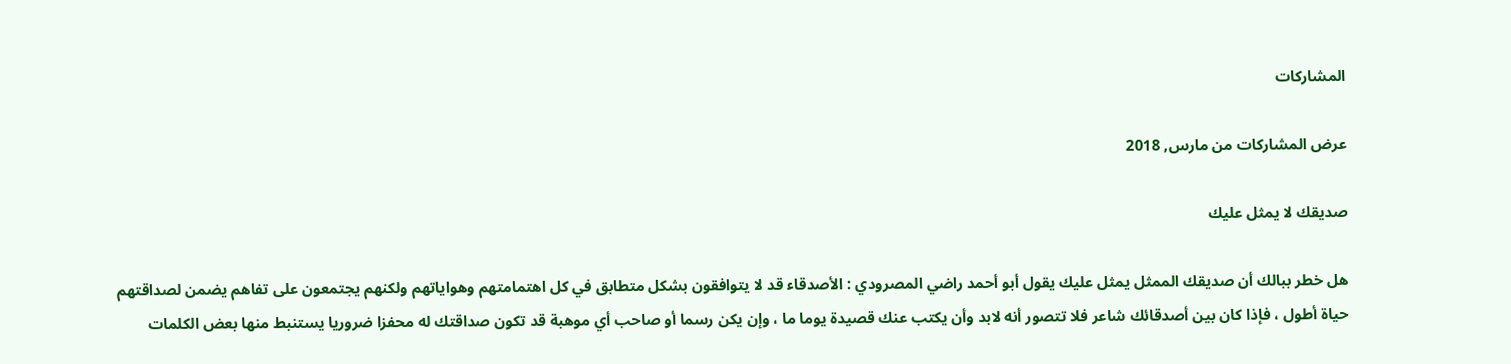المشاركات

عرض المشاركات من مارس, 2018

صديقك لا يمثل عليك

هل خطر ببالك أن صديقك الممثل يمثل عليك يقول أبو أحمد راضي المصرودي : الأصدقاء قد لا يتوافقون بشكل متطابق في كل اهتمامتهم وهواياتهم ولكنهم يجتمعون على تفاهم يضمن لصداقتهم حياة أطول ، فإذا كان بين أصدقائك شاعر فلا تتصور أنه لابد وأن يكتب عنك قصيدة يوما ما ، وإن يكن رسما أو صاحب أي موهبة قد تكون صداقتك له محفزا ضروريا يستنبط منها بعض الكلمات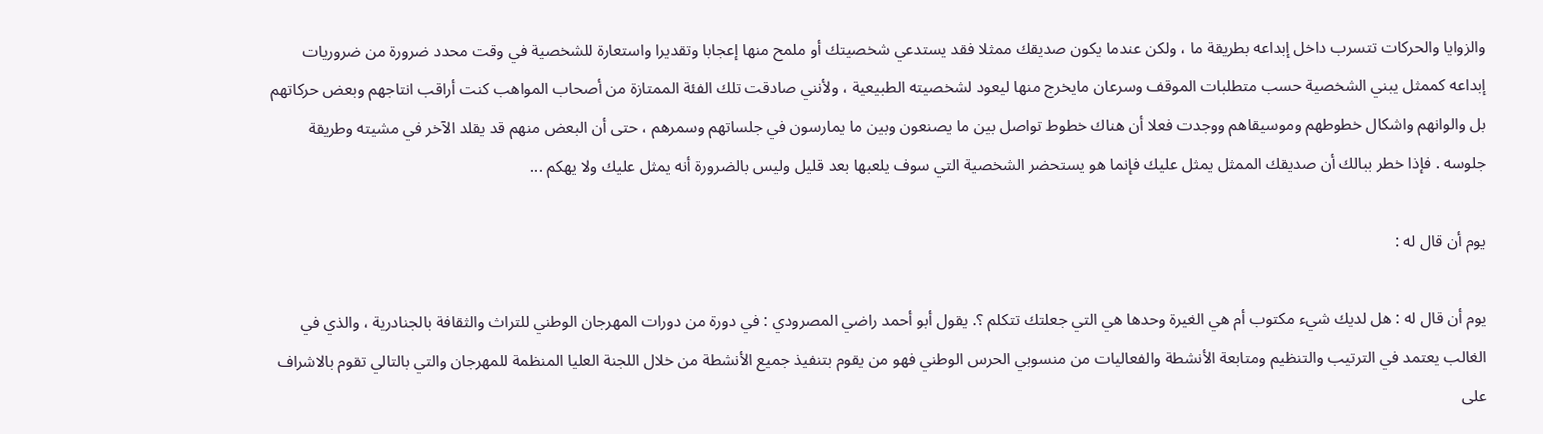والزوايا والحركات تتسرب داخل إبداعه بطريقة ما ، ولكن عندما يكون صديقك ممثلا فقد يستدعي شخصيتك أو ملمح منها إعجابا وتقديرا واستعارة للشخصية في وقت محدد ضرورة من ضروريات إبداعه كممثل يبني الشخصية حسب متطلبات الموقف وسرعان مايخرج منها ليعود لشخصيته الطبيعية ، ولأنني صادقت تلك الفئة الممتازة من أصحاب المواهب كنت أراقب انتاجهم وبعض حركاتهم بل والوانهم واشكال خطوطهم وموسيقاهم ووجدت فعلا أن هناك خطوط تواصل بين ما يصنعون وبين ما يمارسون في جلساتهم وسمرهم ، حتى أن البعض منهم قد يقلد الآخر في مشيته وطريقة جلوسه . فإذا خطر ببالك أن صديقك الممثل يمثل عليك فإنما هو يستحضر الشخصية التي سوف يلعبها بعد قليل وليس بالضرورة أنه يمثل عليك ولا يهكم ...

يوم أن قال له :

يوم أن قال له : هل لديك شيء مكتوب أم هي الغيرة وحدها هي التي جعلتك تتكلم ؟. يقول أبو أحمد راضي المصرودي : في دورة من دورات المهرجان الوطني للتراث والثقافة بالجنادرية ، والذي في الغالب يعتمد في الترتيب والتنظيم ومتابعة الأنشطة والفعاليات من منسوبي الحرس الوطني فهو من يقوم بتنفيذ جميع الأنشطة من خلال اللجنة العليا المنظمة للمهرجان والتي بالتالي تقوم بالاشراف على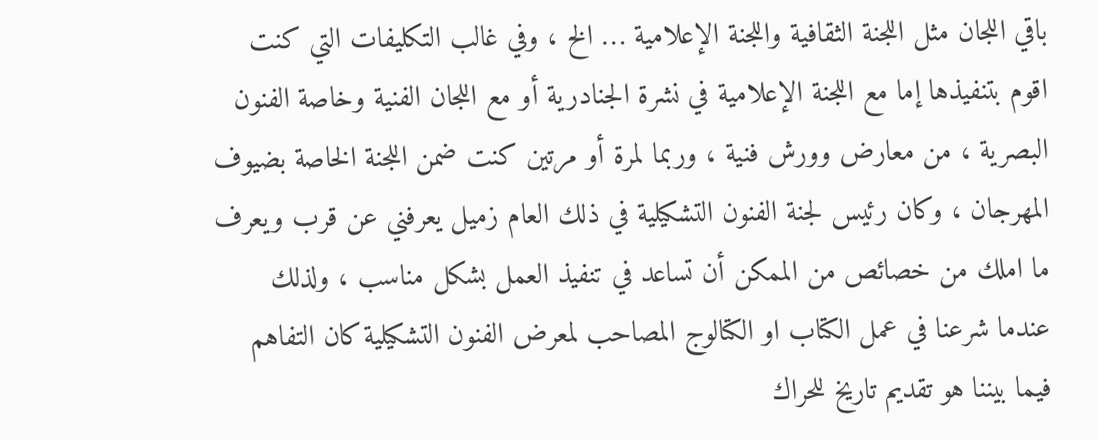باقي اللجان مثل اللجنة الثقافية واللجنة الإعلامية … الخ ، وفي غالب التكليفات التي كنت اقوم بتنفيذها إما مع اللجنة الإعلامية في نشرة الجنادرية أو مع اللجان الفنية وخاصة الفنون البصرية ، من معارض وورش فنية ، وربما لمرة أو مرتين كنت ضمن اللجنة الخاصة بضيوف المهرجان ، وكان رئيس لجنة الفنون التشكيلية في ذلك العام زميل يعرفني عن قرب ويعرف ما املك من خصائص من الممكن أن تساعد في تنفيذ العمل بشكل مناسب ، ولذلك عندما شرعنا في عمل الكتاب او الكتالوج المصاحب لمعرض الفنون التشكيلية كان التفاهم فيما بيننا هو تقديم تاريخ للحراك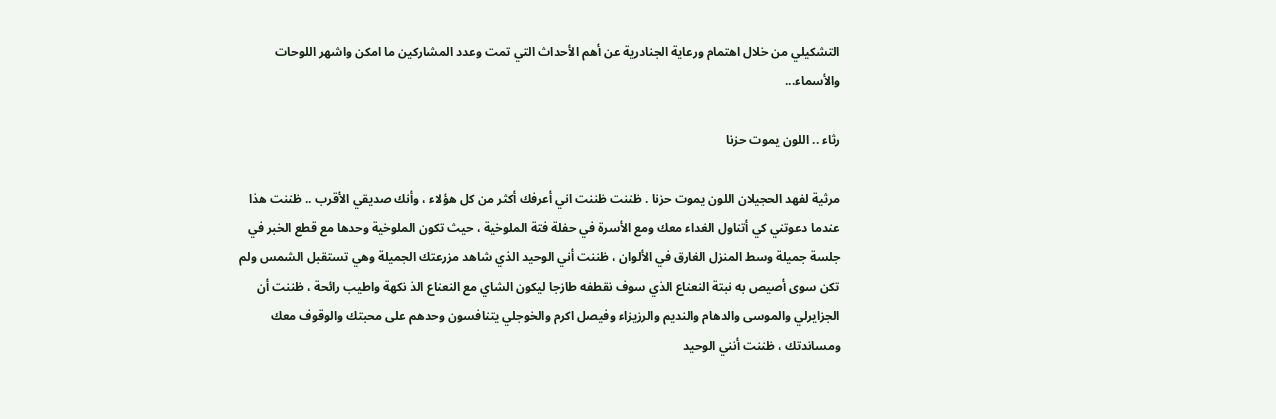التشكيلي من خلال اهتمام ورعاية الجنادرية عن أهم الأحداث التي تمت وعدد المشاركين ما امكن واشهر اللوحات والأسماء...

رثاء .. اللون يموت حزنا

مرثية لفهد الحجيلان اللون يموت حزنا . ظننت ظننت اني أعرفك أكثر من كل هؤلاء ، وأنك صديقي الأقرب .. ظننت هذا عندما دعوتني كي أتناول الغداء معك ومع الأسرة في حفلة فتة الملوخية ، حيث تكون الملوخية وحدها مع قطع الخبر في جلسة جميلة وسط المنزل الغارق في الألوان ، ظننت أني الوحيد الذي شاهد مزرعتك الجميلة وهي تستقبل الشمس ولم تكن سوى أصيص به نبتة النعناع الذي سوف نقطفه طازجا ليكون الشاي مع النعناع الذ نكهة واطيب رائحة ، ظننت أن الجزايرلي والموسى والدهام والنديم والرزيزاء وفيصل اكرم والخوجلي يتنافسون وحدهم على محبتك والوقوف معك ومساندتك ، ظننت أنني الوحيد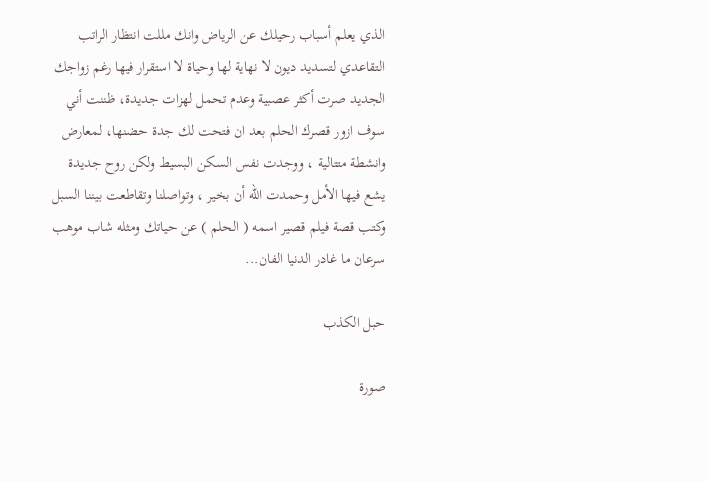الذي يعلم أسباب رحيلك عن الرياض وانك مللت انتظار الراتب التقاعدي لتسديد ديون لا نهاية لها وحياة لا استقرار فيها رغم زواجك الجديد صرت أكثر عصبية وعدم تحمل لهزات جديدة، ظننت أني سوف ازور قصرك الحلم بعد ان فتحت لك جدة حضنها، لمعارض وانشطة متتالية ، ووجدت نفس السكن البسيط ولكن روح جديدة يشع فيها الأمل وحمدت الله أن بخير ، وتواصلنا وتقاطعت بيننا السبل وكتب قصة فيلم قصير اسمه ( الحلم ) عن حياتك ومثله شاب موهب سرعان ما غادر الدنيا الفان...

حبل الكذب

صورة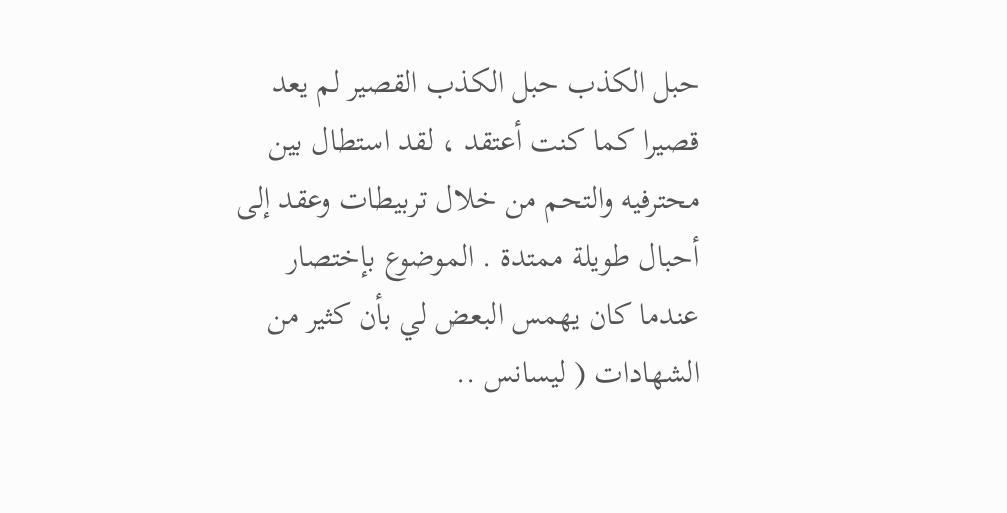حبل الكذب حبل الكذب القصير لم يعد قصيرا كما كنت أعتقد ، لقد استطال بين محترفيه والتحم من خلال تربيطات وعقد إلى أحبال طويلة ممتدة . الموضوع بإختصار عندما كان يهمس البعض لي بأن كثير من الشهادات ( ليسانس ..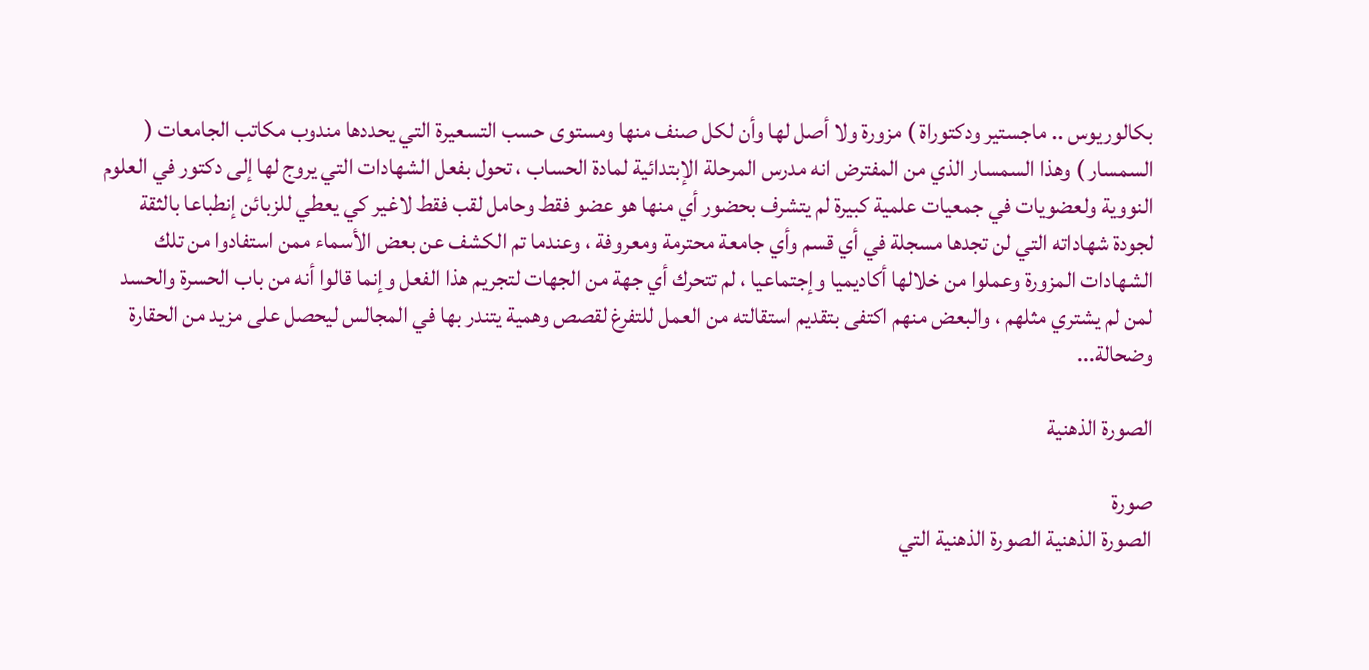بكالوريوس .. ماجستير ودكتوراة ) مزورة ولا أصل لها وأن لكل صنف منها ومستوى حسب التسعيرة التي يحددها مندوب مكاتب الجامعات ( السمسار ) وهذا السمسار الذي من المفترض انه مدرس المرحلة الإبتدائية لمادة الحساب ، تحول بفعل الشهادات التي يروج لها إلى دكتور في العلوم النووية ولعضويات في جمعيات علمية كبيرة لم يتشرف بحضور أي منها هو عضو فقط وحامل لقب فقط لاغير كي يعطي للزبائن إنطباعا بالثقة لجودة شهاداته التي لن تجدها مسجلة في أي قسم وأي جامعة محترمة ومعروفة ، وعندما تم الكشف عن بعض الأسماء ممن استفادوا من تلك الشهادات المزورة وعملوا من خلالها أكاديميا وإجتماعيا ، لم تتحرك أي جهة من الجهات لتجريم هذا الفعل وإنما قالوا أنه من باب الحسرة والحسد لمن لم يشتري مثلهم ، والبعض منهم اكتفى بتقديم استقالته من العمل للتفرغ لقصص وهمية يتندر بها في المجالس ليحصل على مزيد من الحقارة وضحالة...

الصورة الذهنية

صورة
الصورة الذهنية الصورة الذهنية التي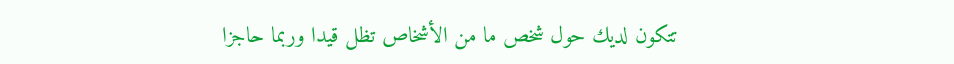تتكون لديك حول شخص ما من الأشخاص تظل قيدا وربما حاجزا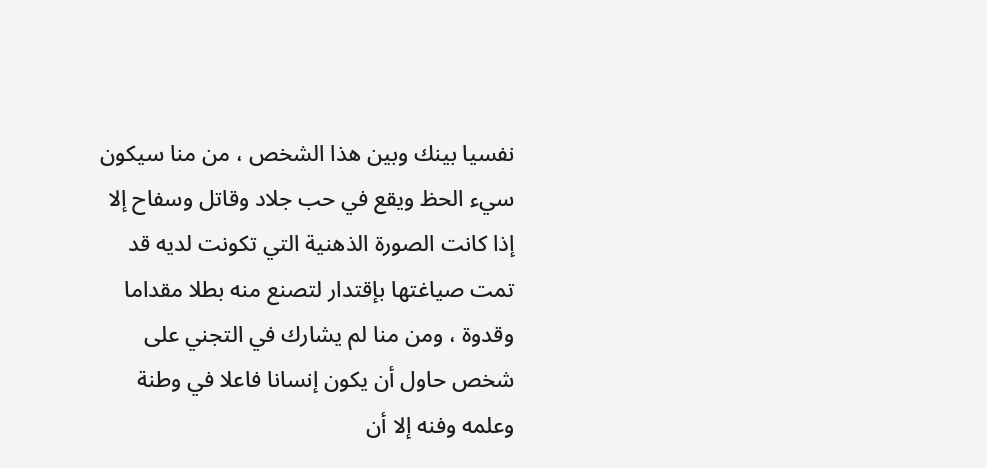نفسيا بينك وبين هذا الشخص ، من منا سيكون سيء الحظ ويقع في حب جلاد وقاتل وسفاح إلا إذا كانت الصورة الذهنية التي تكونت لديه قد تمت صياغتها بإقتدار لتصنع منه بطلا مقداما وقدوة ، ومن منا لم يشارك في التجني على شخص حاول أن يكون إنسانا فاعلا في وطنة وعلمه وفنه إلا أن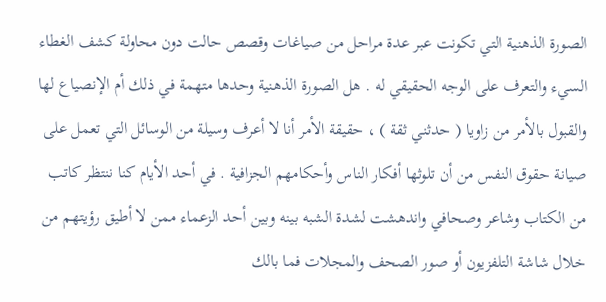الصورة الذهنية التي تكونت عبر عدة مراحل من صياغات وقصص حالت دون محاولة كشف الغطاء السيء والتعرف على الوجه الحقيقي له . هل الصورة الذهنية وحدها متهمة في ذلك أم الإنصياع لها والقبول بالأمر من زاويا ( حدثني ثقة ) ، حقيقة الأمر أنا لا أعرف وسيلة من الوسائل التي تعمل على صيانة حقوق النفس من أن تلوثها أفكار الناس وأحكامهم الجزافية . في أحد الأيام كنا ننتظر كاتب من الكتاب وشاعر وصحافي واندهشت لشدة الشبه بينه وبين أحد الزعماء ممن لا أطيق رؤيتهم من خلال شاشة التلفزيون أو صور الصحف والمجلات فما بالك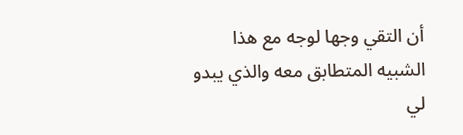أن التقي وجها لوجه مع هذا الشبيه المتطابق معه والذي يبدو لي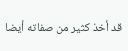قد أخذ كثير من صفاته أيضا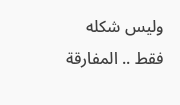وليس شكله فقط .. المفارقة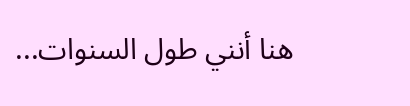هنا أنني طول السنوات...